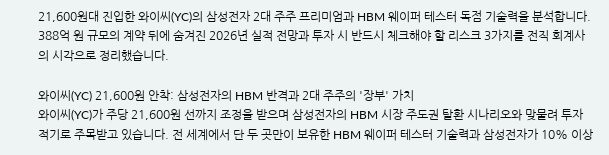21,600원대 진입한 와이씨(YC)의 삼성전자 2대 주주 프리미엄과 HBM 웨이퍼 테스터 독점 기술력을 분석합니다. 388억 원 규모의 계약 뒤에 숨겨진 2026년 실적 전망과 투자 시 반드시 체크해야 할 리스크 3가지를 전직 회계사의 시각으로 정리했습니다.

와이씨(YC) 21,600원 안착: 삼성전자의 HBM 반격과 2대 주주의 '장부' 가치
와이씨(YC)가 주당 21,600원 선까지 조정을 받으며 삼성전자의 HBM 시장 주도권 탈환 시나리오와 맞물려 투자 적기로 주목받고 있습니다. 전 세계에서 단 두 곳만이 보유한 HBM 웨이퍼 테스터 기술력과 삼성전자가 10% 이상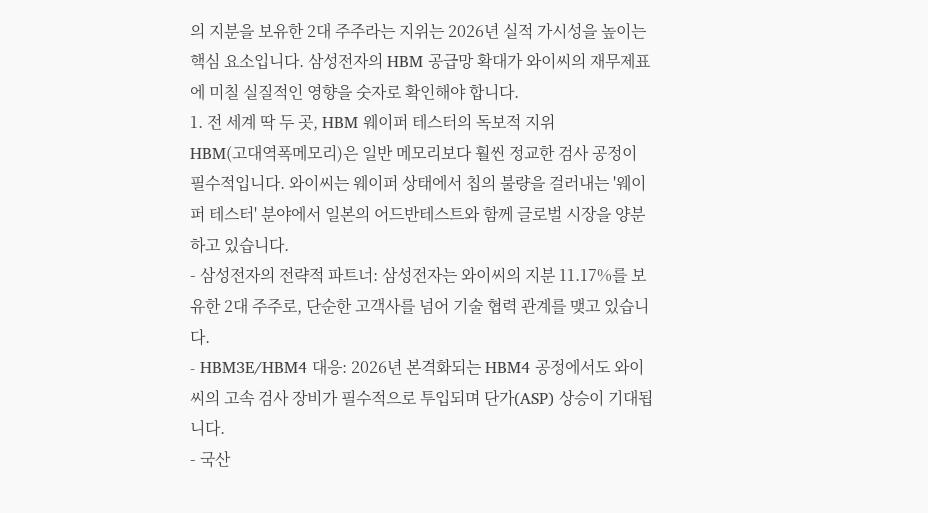의 지분을 보유한 2대 주주라는 지위는 2026년 실적 가시성을 높이는 핵심 요소입니다. 삼성전자의 HBM 공급망 확대가 와이씨의 재무제표에 미칠 실질적인 영향을 숫자로 확인해야 합니다.
1. 전 세계 딱 두 곳, HBM 웨이퍼 테스터의 독보적 지위
HBM(고대역폭메모리)은 일반 메모리보다 훨씬 정교한 검사 공정이 필수적입니다. 와이씨는 웨이퍼 상태에서 칩의 불량을 걸러내는 '웨이퍼 테스터' 분야에서 일본의 어드반테스트와 함께 글로벌 시장을 양분하고 있습니다.
- 삼성전자의 전략적 파트너: 삼성전자는 와이씨의 지분 11.17%를 보유한 2대 주주로, 단순한 고객사를 넘어 기술 협력 관계를 맺고 있습니다.
- HBM3E/HBM4 대응: 2026년 본격화되는 HBM4 공정에서도 와이씨의 고속 검사 장비가 필수적으로 투입되며 단가(ASP) 상승이 기대됩니다.
- 국산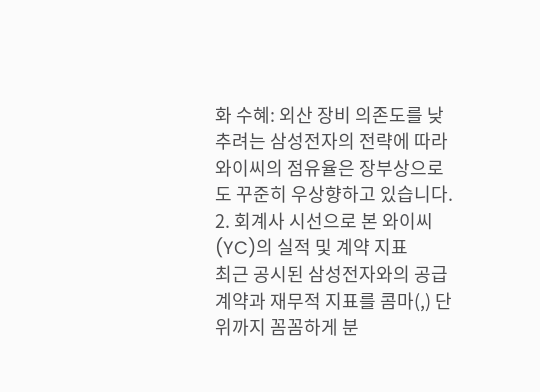화 수혜: 외산 장비 의존도를 낮추려는 삼성전자의 전략에 따라 와이씨의 점유율은 장부상으로도 꾸준히 우상향하고 있습니다.
2. 회계사 시선으로 본 와이씨(YC)의 실적 및 계약 지표
최근 공시된 삼성전자와의 공급 계약과 재무적 지표를 콤마(,) 단위까지 꼼꼼하게 분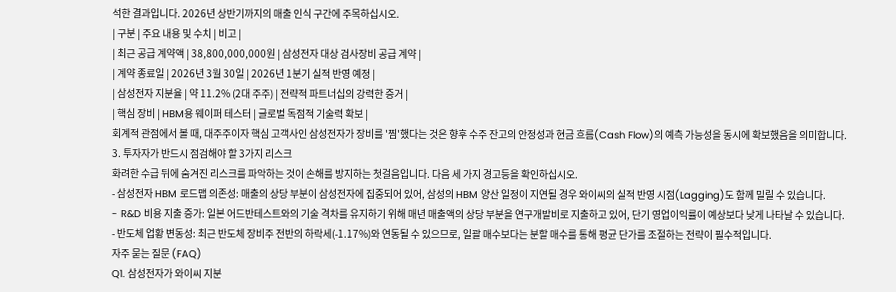석한 결과입니다. 2026년 상반기까지의 매출 인식 구간에 주목하십시오.
| 구분 | 주요 내용 및 수치 | 비고 |
| 최근 공급 계약액 | 38,800,000,000원 | 삼성전자 대상 검사장비 공급 계약 |
| 계약 종료일 | 2026년 3월 30일 | 2026년 1분기 실적 반영 예정 |
| 삼성전자 지분율 | 약 11.2% (2대 주주) | 전략적 파트너십의 강력한 증거 |
| 핵심 장비 | HBM용 웨이퍼 테스터 | 글로벌 독점적 기술력 확보 |
회계적 관점에서 볼 때, 대주주이자 핵심 고객사인 삼성전자가 장비를 '찜'했다는 것은 향후 수주 잔고의 안정성과 현금 흐름(Cash Flow)의 예측 가능성을 동시에 확보했음을 의미합니다.
3. 투자자가 반드시 점검해야 할 3가지 리스크
화려한 수급 뒤에 숨겨진 리스크를 파악하는 것이 손해를 방지하는 첫걸음입니다. 다음 세 가지 경고등을 확인하십시오.
- 삼성전자 HBM 로드맵 의존성: 매출의 상당 부분이 삼성전자에 집중되어 있어, 삼성의 HBM 양산 일정이 지연될 경우 와이씨의 실적 반영 시점(Lagging)도 함께 밀릴 수 있습니다.
- R&D 비용 지출 증가: 일본 어드반테스트와의 기술 격차를 유지하기 위해 매년 매출액의 상당 부분을 연구개발비로 지출하고 있어, 단기 영업이익률이 예상보다 낮게 나타날 수 있습니다.
- 반도체 업황 변동성: 최근 반도체 장비주 전반의 하락세(-1.17%)와 연동될 수 있으므로, 일괄 매수보다는 분할 매수를 통해 평균 단가를 조절하는 전략이 필수적입니다.
자주 묻는 질문 (FAQ)
Q1. 삼성전자가 와이씨 지분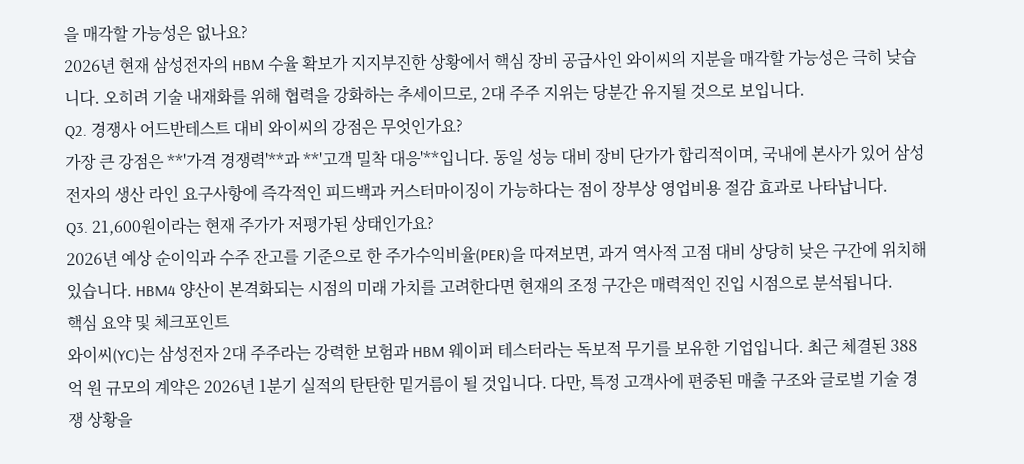을 매각할 가능성은 없나요?
2026년 현재 삼성전자의 HBM 수율 확보가 지지부진한 상황에서 핵심 장비 공급사인 와이씨의 지분을 매각할 가능성은 극히 낮습니다. 오히려 기술 내재화를 위해 협력을 강화하는 추세이므로, 2대 주주 지위는 당분간 유지될 것으로 보입니다.
Q2. 경쟁사 어드반테스트 대비 와이씨의 강점은 무엇인가요?
가장 큰 강점은 **'가격 경쟁력'**과 **'고객 밀착 대응'**입니다. 동일 성능 대비 장비 단가가 합리적이며, 국내에 본사가 있어 삼성전자의 생산 라인 요구사항에 즉각적인 피드백과 커스터마이징이 가능하다는 점이 장부상 영업비용 절감 효과로 나타납니다.
Q3. 21,600원이라는 현재 주가가 저평가된 상태인가요?
2026년 예상 순이익과 수주 잔고를 기준으로 한 주가수익비율(PER)을 따져보면, 과거 역사적 고점 대비 상당히 낮은 구간에 위치해 있습니다. HBM4 양산이 본격화되는 시점의 미래 가치를 고려한다면 현재의 조정 구간은 매력적인 진입 시점으로 분석됩니다.
핵심 요약 및 체크포인트
와이씨(YC)는 삼성전자 2대 주주라는 강력한 보험과 HBM 웨이퍼 테스터라는 독보적 무기를 보유한 기업입니다. 최근 체결된 388억 원 규모의 계약은 2026년 1분기 실적의 탄탄한 밑거름이 될 것입니다. 다만, 특정 고객사에 편중된 매출 구조와 글로벌 기술 경쟁 상황을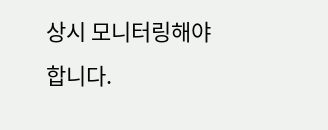상시 모니터링해야 합니다.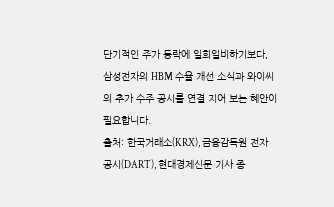단기적인 주가 등락에 일희일비하기보다, 삼성전자의 HBM 수율 개선 소식과 와이씨의 추가 수주 공시를 연결 지어 보는 혜안이 필요합니다.
출처: 한국거래소(KRX), 금융감독원 전자공시(DART), 현대경제신문 기사 종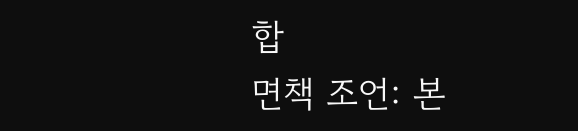합
면책 조언: 본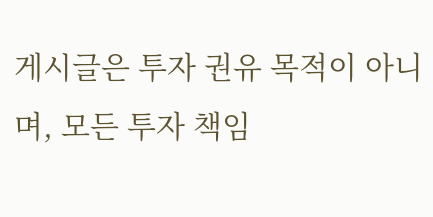게시글은 투자 권유 목적이 아니며, 모든 투자 책임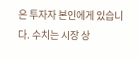은 투자자 본인에게 있습니다. 수치는 시장 상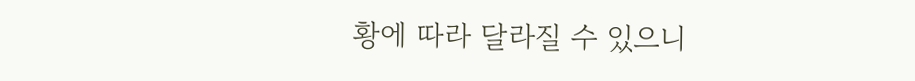황에 따라 달라질 수 있으니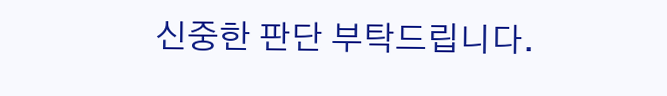신중한 판단 부탁드립니다.